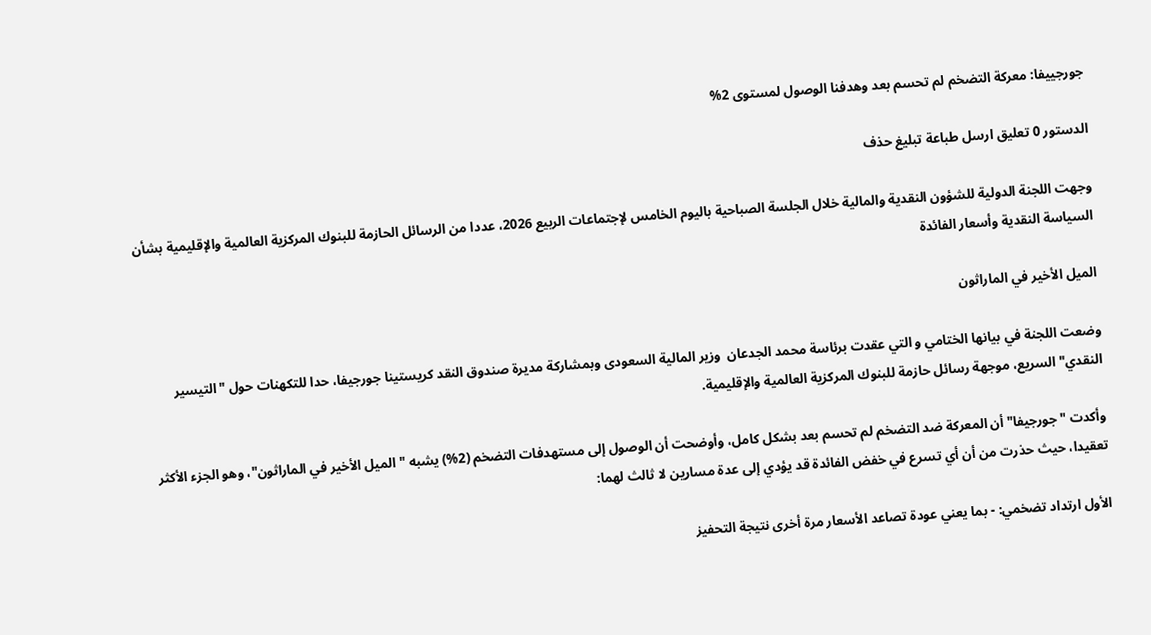جورجييفا: معركة التضخم لم تحسم بعد وهدفنا الوصول لمستوى 2%

الدستور 0 تعليق ارسل طباعة تبليغ حذف

وجهت اللجنة الدولية للشؤون النقدية والمالية خلال الجلسة الصباحية باليوم الخامس لإجتماعات الربيع 2026، عددا من الرسائل الحازمة للبنوك المركزية العالمية والإقليمية بشأن السياسة النقدية وأسعار الفائدة

الميل الأخير في الماراثون

وضعت اللجنة في بيانها الختامي و التي عقدت برئاسة محمد الجدعان  وزير المالية السعودى وبمشاركة مديرة صندوق النقد كريستينا جورجيفا، حدا للتكهنات حول "التيسير النقدي" السريع، موجهة رسائل حازمة للبنوك المركزية العالمية والإقليمية.

وأكدت "جورجيفا" أن المعركة ضد التضخم لم تحسم بعد بشكل كامل، وأوضحت أن الوصول إلى مستهدفات التضخم (2%) يشبه "الميل الأخير في الماراثون"، وهو الجزء الأكثر تعقيدا، حيث حذرت من أن أي تسرع في خفض الفائدة قد يؤدي إلى عدة مسارين لا ثالث لهما:

الأول ارتداد تضخمي: - بما يعني عودة تصاعد الأسعار مرة أخرى نتيجة التحفيز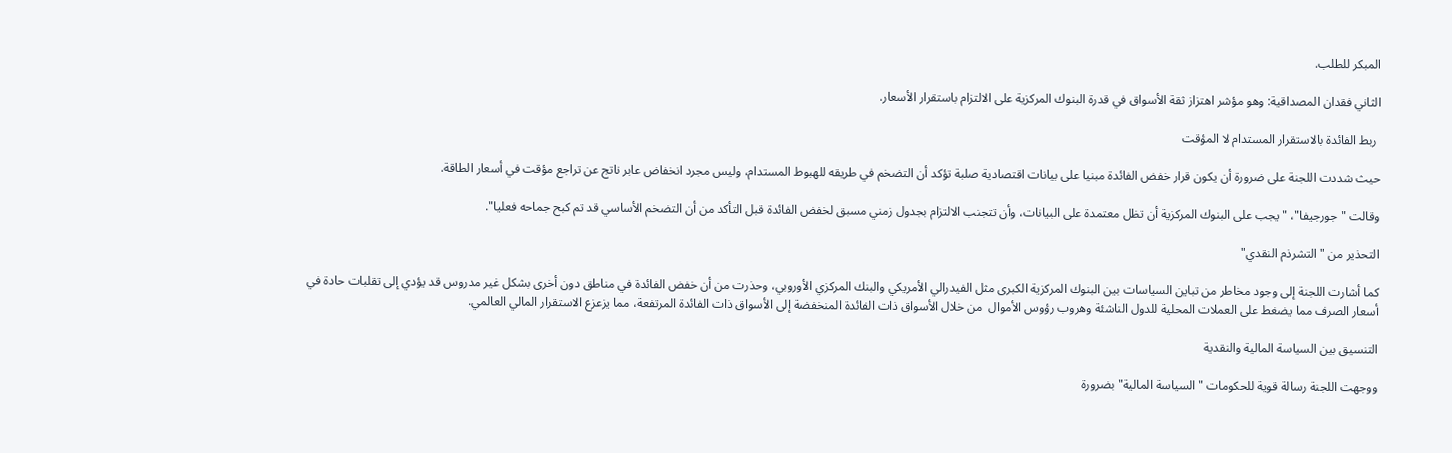المبكر للطلب.

الثاني فقدان المصداقية: وهو مؤشر اهتزاز ثقة الأسواق في قدرة البنوك المركزية على الالتزام باستقرار الأسعار.

 ربط الفائدة بالاستقرار المستدام لا المؤقت

حيث شددت اللجنة على ضرورة أن يكون قرار خفض الفائدة مبنيا على بيانات اقتصادية صلبة تؤكد أن التضخم في طريقه للهبوط المستدام، وليس مجرد انخفاض عابر ناتج عن تراجع مؤقت في أسعار الطاقة.

وقالت "جورجيفا"، "يجب على البنوك المركزية أن تظل معتمدة على البيانات، وأن تتجنب الالتزام بجدول زمني مسبق لخفض الفائدة قبل التأكد من أن التضخم الأساسي قد تم كبح جماحه فعليا".

التحذير من "التشرذم النقدي"

كما أشارت اللجنة إلى وجود مخاطر من تباين السياسات بين البنوك المركزية الكبرى مثل الفيدرالي الأمريكي والبنك المركزي الأوروبي، وحذرت من أن خفض الفائدة في مناطق دون أخرى بشكل غير مدروس قد يؤدي إلى تقلبات حادة في أسعار الصرف مما يضغط على العملات المحلية للدول الناشئة وهروب رؤوس الأموال  من خلال الأسواق ذات الفائدة المنخفضة إلى الأسواق ذات الفائدة المرتفعة، مما يزعزع الاستقرار المالي العالمي.

التنسيق بين السياسة المالية والنقدية

ووجهت اللجنة رسالة قوية للحكومات "السياسة المالية" بضرورة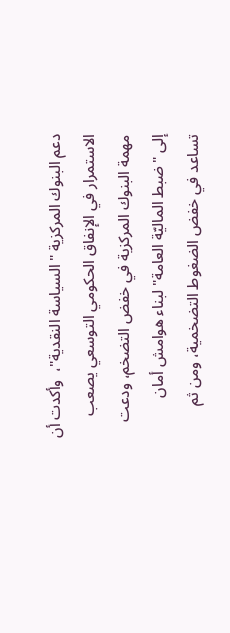دعم البنوك المركزية "السياسة النقدية"،  وأكدت أن الاستمرار في الإنفاق الحكومي التوسعي يصعب مهمة البنوك المركزية في خفض التضخم، ودعت إلى "ضبط الماليّة العامة" لبناء هوامش أمان تساعد في خفض الضغوط التضخمية، ومن ثم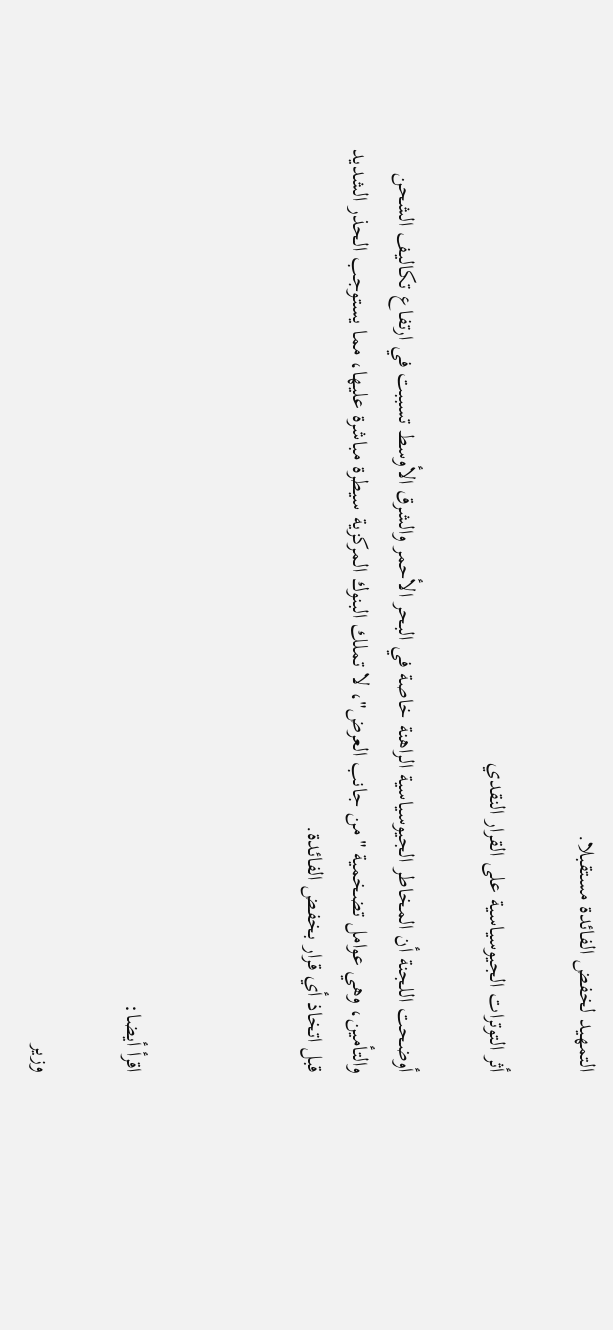التمهيد لخفض الفائدة مستقبلا.

أثر التوترات الجيوسياسية على القرار النقدي

أوضحت اللجنة أن المخاطر الجيوسياسية الراهنة خاصة في البحر الأحمر والشرق الأوسط تسببت في ارتفاع تكاليف الشحن والتأمين، وهي عوامل تضخمية "من جانب العرض"، لا تملك البنوك المركزية سيطرة مباشرة عليها، مما يستوجب الحذر الشديد قبل اتخاذ أي قرار بخفض الفائدة.



اقرأ أيضا:

وزير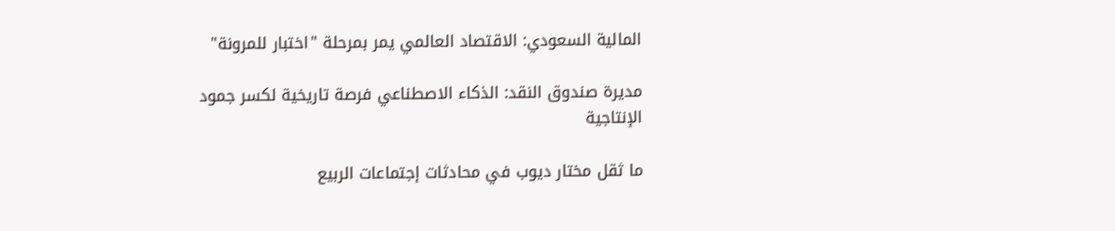المالية السعودي: الاقتصاد العالمي يمر بمرحلة "اختبار للمرونة"

مديرة صندوق النقد: الذكاء الاصطناعي فرصة تاريخية لكسر جمود الإنتاجية

ما ثقل مختار ديوب في محادثات إجتماعات الربيع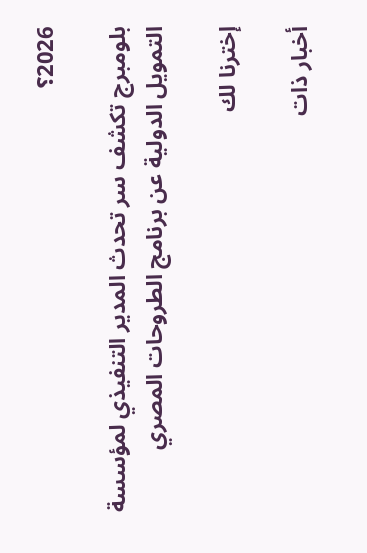2026؟

بلومبرج تكشف سر تحدث المدير التنفيذي لمؤسسة التمويل الدولية عن برنامج الطروحات المصري

إخترنا لك

أخبار ذات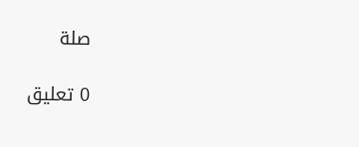صلة

0 تعليق